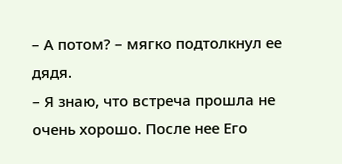– А потом? – мягко подтолкнул ее дядя.
– Я знаю, что встреча прошла не очень хорошо. После нее Его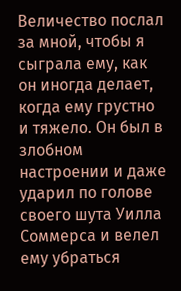Величество послал за мной, чтобы я сыграла ему, как он иногда делает, когда ему грустно и тяжело. Он был в злобном настроении и даже ударил по голове своего шута Уилла Соммерса и велел ему убраться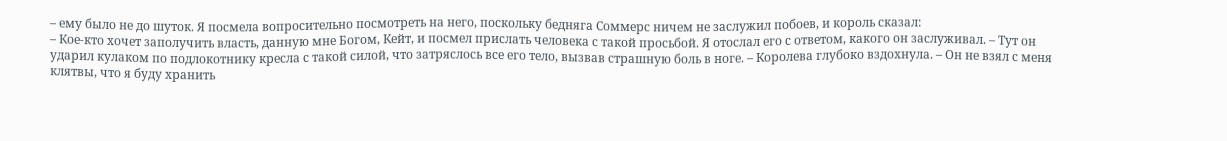– ему было не до шуток. Я посмела вопросительно посмотреть на него, поскольку бедняга Соммерс ничем не заслужил побоев, и король сказал:
– Кое-кто хочет заполучить власть, данную мне Богом, Кейт, и посмел прислать человека с такой просьбой. Я отослал его с ответом, какого он заслуживал. – Тут он ударил кулаком по подлокотнику кресла с такой силой, что затряслось все его тело, вызвав страшную боль в ноге. – Королева глубоко вздохнула. – Он не взял с меня клятвы, что я буду хранить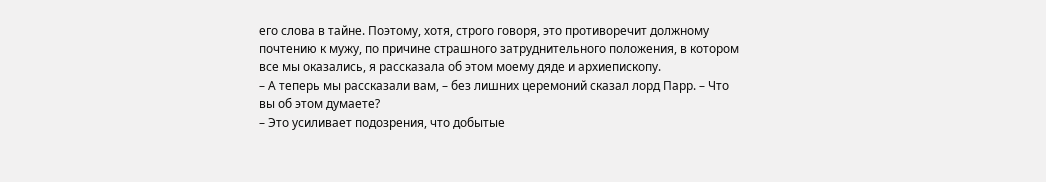его слова в тайне. Поэтому, хотя, строго говоря, это противоречит должному почтению к мужу, по причине страшного затруднительного положения, в котором все мы оказались, я рассказала об этом моему дяде и архиепископу.
– А теперь мы рассказали вам, – без лишних церемоний сказал лорд Парр. – Что вы об этом думаете?
– Это усиливает подозрения, что добытые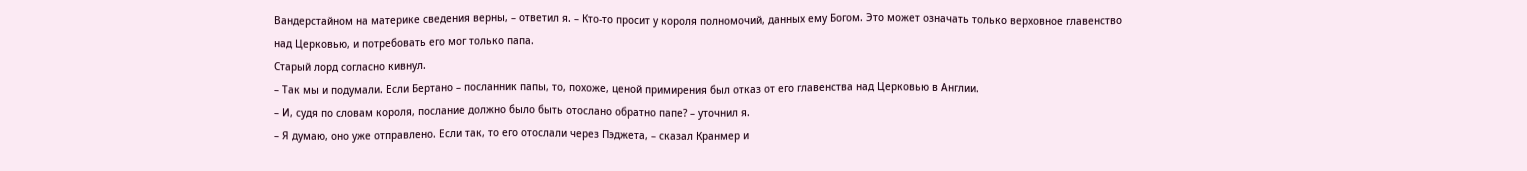Вандерстайном на материке сведения верны, – ответил я. – Кто-то просит у короля полномочий, данных ему Богом. Это может означать только верховное главенство над Церковью, и потребовать его мог только папа.
Старый лорд согласно кивнул.
– Так мы и подумали. Если Бертано – посланник папы, то, похоже, ценой примирения был отказ от его главенства над Церковью в Англии.
– И, судя по словам короля, послание должно было быть отослано обратно папе? – уточнил я.
– Я думаю, оно уже отправлено. Если так, то его отослали через Пэджета, – сказал Кранмер и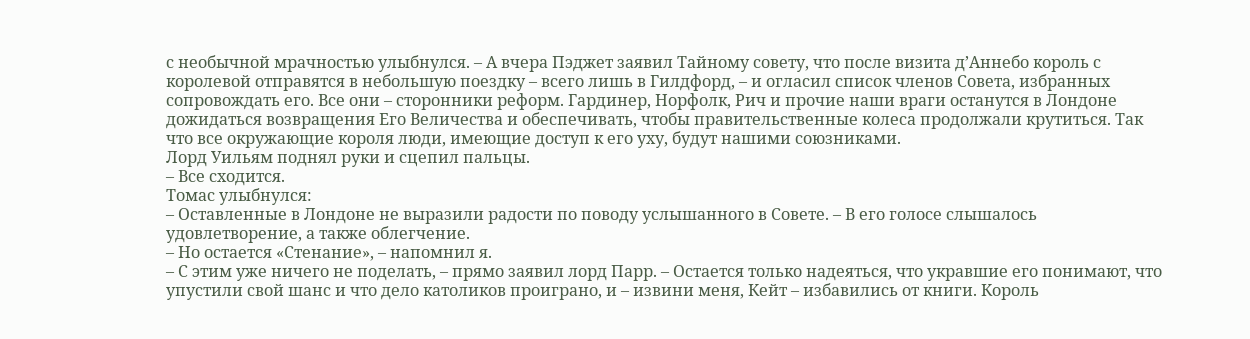с необычной мрачностью улыбнулся. – А вчера Пэджет заявил Тайному совету, что после визита д’Аннебо король с королевой отправятся в небольшую поездку – всего лишь в Гилдфорд, – и огласил список членов Совета, избранных сопровождать его. Все они – сторонники реформ. Гардинер, Норфолк, Рич и прочие наши враги останутся в Лондоне дожидаться возвращения Его Величества и обеспечивать, чтобы правительственные колеса продолжали крутиться. Так что все окружающие короля люди, имеющие доступ к его уху, будут нашими союзниками.
Лорд Уильям поднял руки и сцепил пальцы.
– Все сходится.
Томас улыбнулся:
– Оставленные в Лондоне не выразили радости по поводу услышанного в Совете. – В его голосе слышалось удовлетворение, а также облегчение.
– Но остается «Стенание», – напомнил я.
– С этим уже ничего не поделать, – прямо заявил лорд Парр. – Остается только надеяться, что укравшие его понимают, что упустили свой шанс и что дело католиков проиграно, и – извини меня, Кейт – избавились от книги. Король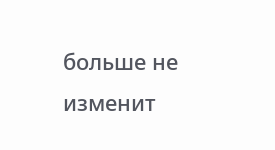больше не изменит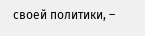своей политики, –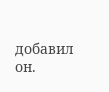добавил он.